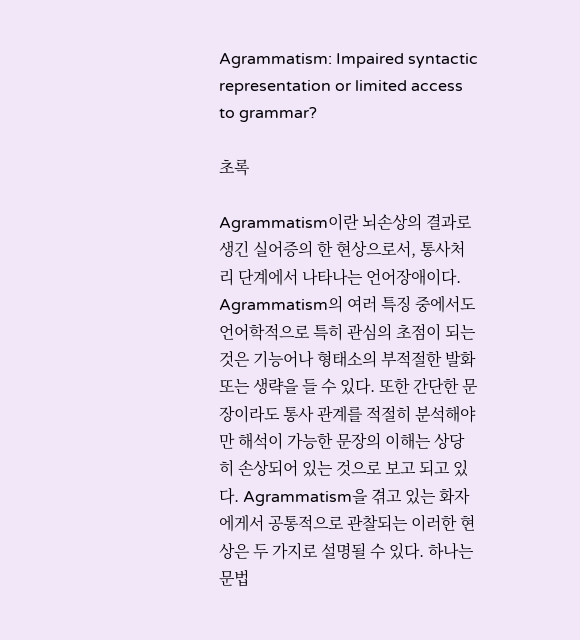Agrammatism: Impaired syntactic representation or limited access to grammar?

초록

Agrammatism이란 뇌손상의 결과로 생긴 실어증의 한 현상으로서, 통사처리 단계에서 나타나는 언어장애이다. Agrammatism의 여러 특징 중에서도 언어학적으로 특히 관심의 초점이 되는 것은 기능어나 형태소의 부적절한 발화 또는 생략을 들 수 있다. 또한 간단한 문장이라도 통사 관계를 적절히 분석해야만 해석이 가능한 문장의 이해는 상당히 손상되어 있는 것으로 보고 되고 있다. Agrammatism을 겪고 있는 화자에게서 공통적으로 관찰되는 이러한 현상은 두 가지로 설명될 수 있다. 하나는 문법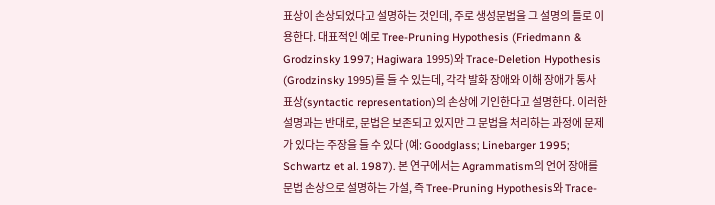표상이 손상되었다고 설명하는 것인데, 주로 생성문법을 그 설명의 틀로 이용한다. 대표적인 예로 Tree-Pruning Hypothesis (Friedmann & Grodzinsky 1997; Hagiwara 1995)와 Trace-Deletion Hypothesis (Grodzinsky 1995)를 들 수 있는데, 각각 발화 장애와 이해 장애가 통사 표상(syntactic representation)의 손상에 기인한다고 설명한다. 이러한 설명과는 반대로, 문법은 보존되고 있지만 그 문법을 처리하는 과정에 문제가 있다는 주장을 들 수 있다 (예: Goodglass; Linebarger 1995; Schwartz et al. 1987). 본 연구에서는 Agrammatism의 언어 장애를 문법 손상으로 설명하는 가설, 즉 Tree-Pruning Hypothesis와 Trace-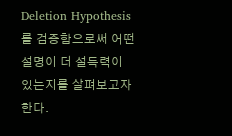Deletion Hypothesis를 검증함으로써 어떤 설명이 더 설득력이 있는지를 살펴보고자 한다.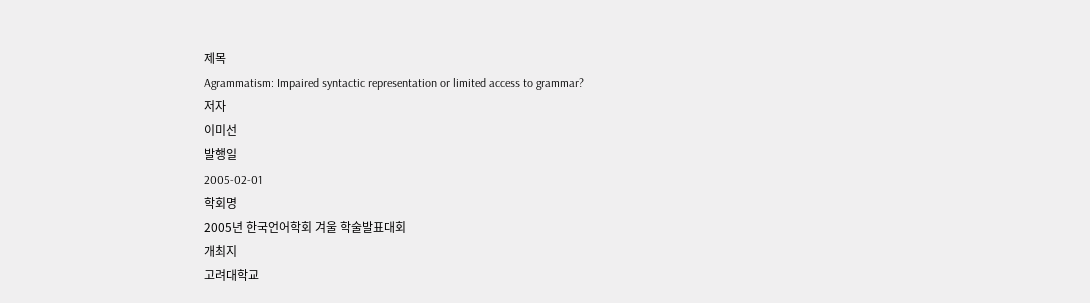제목
Agrammatism: Impaired syntactic representation or limited access to grammar?
저자
이미선
발행일
2005-02-01
학회명
2005년 한국언어학회 겨울 학술발표대회
개최지
고려대학교